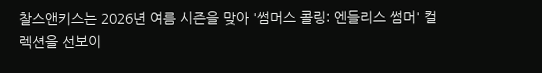찰스앤키스는 2026년 여름 시즌을 맞아 '썸머스 콜링: 엔들리스 썸머' 컬렉션을 선보이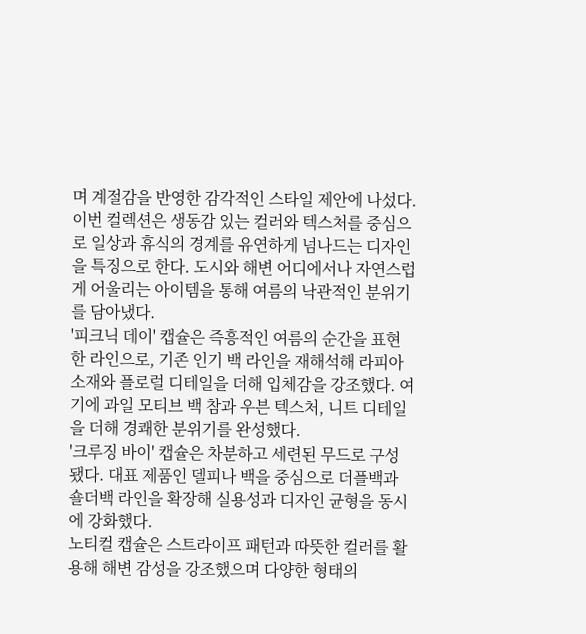며 계절감을 반영한 감각적인 스타일 제안에 나섰다.
이번 컬렉션은 생동감 있는 컬러와 텍스처를 중심으로 일상과 휴식의 경계를 유연하게 넘나드는 디자인을 특징으로 한다. 도시와 해변 어디에서나 자연스럽게 어울리는 아이템을 통해 여름의 낙관적인 분위기를 담아냈다.
'피크닉 데이' 캡슐은 즉흥적인 여름의 순간을 표현한 라인으로, 기존 인기 백 라인을 재해석해 라피아 소재와 플로럴 디테일을 더해 입체감을 강조했다. 여기에 과일 모티브 백 참과 우븐 텍스처, 니트 디테일을 더해 경쾌한 분위기를 완성했다.
'크루징 바이' 캡슐은 차분하고 세련된 무드로 구성됐다. 대표 제품인 델피나 백을 중심으로 더플백과 숄더백 라인을 확장해 실용성과 디자인 균형을 동시에 강화했다.
노티컬 캡슐은 스트라이프 패턴과 따뜻한 컬러를 활용해 해변 감성을 강조했으며 다양한 형태의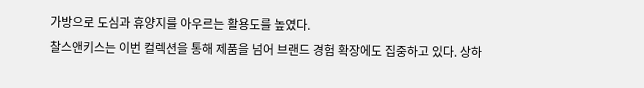가방으로 도심과 휴양지를 아우르는 활용도를 높였다.
찰스앤키스는 이번 컬렉션을 통해 제품을 넘어 브랜드 경험 확장에도 집중하고 있다. 상하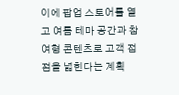이에 팝업 스토어를 열고 여름 테마 공간과 참여형 콘텐츠로 고객 접점을 넓힌다는 계획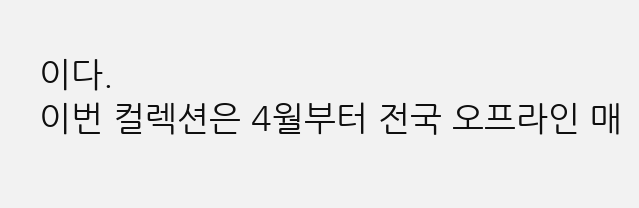이다.
이번 컬렉션은 4월부터 전국 오프라인 매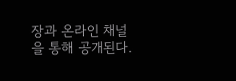장과 온라인 채널을 통해 공개된다.